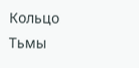Кольцо Тьмы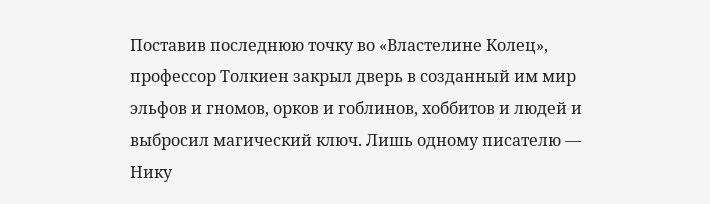Поставив последнюю точку во «Властелине Колец», профессор Толкиен закрыл дверь в созданный им мир эльфов и гномов, орков и гоблинов, хоббитов и людей и выбросил магический ключ. Лишь одному писателю — Нику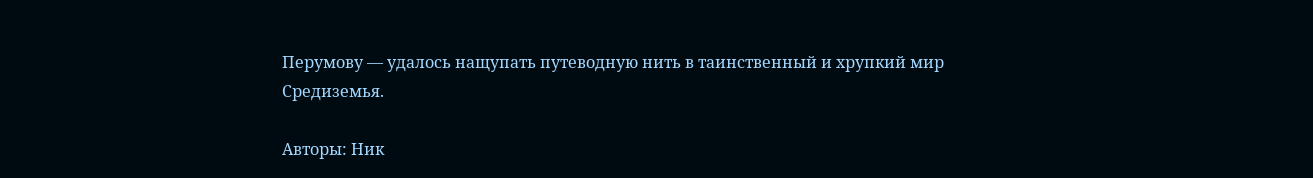Перумову — удалось нащупать путеводную нить в таинственный и хрупкий мир Средиземья.

Авторы: Ник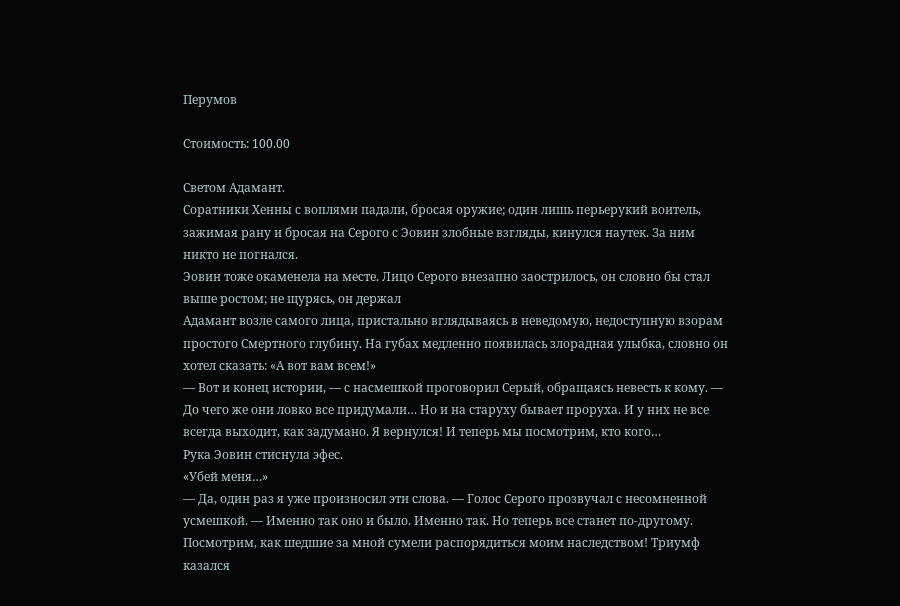Перумов

Стоимость: 100.00

Светом Адамант.
Соратники Хенны с воплями падали, бросая оружие; один лишь перьерукий воитель, зажимая рану и бросая на Серого с Эовин злобные взгляды, кинулся наутек. За ним никто не погнался.
Эовин тоже окаменела на месте. Лицо Серого внезапно заострилось, он словно бы стал выше ростом; не щурясь, он держал
Адамант возле самого лица, пристально вглядываясь в неведомую, недоступную взорам простого Смертного глубину. На губах медленно появилась злорадная улыбка, словно он хотел сказать: «А вот вам всем!»
— Вот и конец истории, — с насмешкой проговорил Серый, обращаясь невесть к кому. — До чего же они ловко все придумали… Но и на старуху бывает проруха. И у них не все всегда выходит, как задумано. Я вернулся! И теперь мы посмотрим, кто кого…
Рука Эовин стиснула эфес.
«Убей меня…»
— Да, один раз я уже произносил эти слова. — Голос Серого прозвучал с несомненной усмешкой. — Именно так оно и было. Именно так. Но теперь все станет по-другому. Посмотрим, как шедшие за мной сумели распорядиться моим наследством! Триумф казался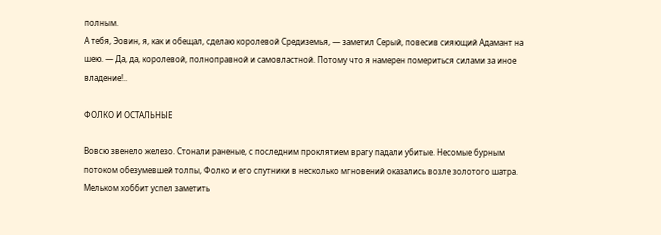полным.
А тебя, Эовин, я, как и обещал, сделаю королевой Средиземья, — заметил Серый, повесив сияющий Адамант на шею. — Да, да, королевой, полноправной и самовластной. Потому что я намерен помериться силами за иное владение!..

ФОЛКО И ОСТАЛЬНЫЕ

Вовсю звенело железо. Стонали раненые, с последним проклятием врагу падали убитые. Несомые бурным потоком обезумевшей толпы, Фолко и его спутники в несколько мгновений оказались возле золотого шатра. Мельком хоббит успел заметить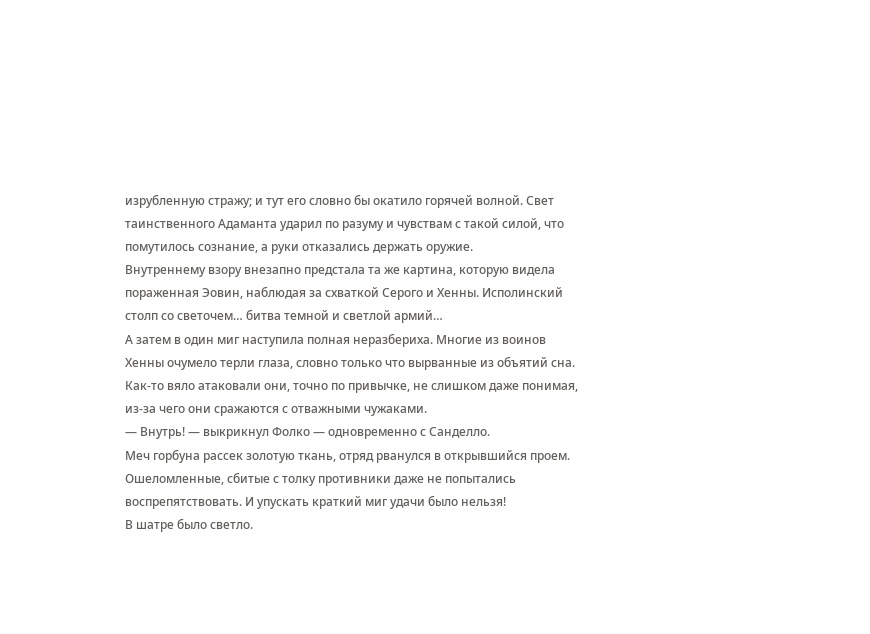изрубленную стражу; и тут его словно бы окатило горячей волной. Свет таинственного Адаманта ударил по разуму и чувствам с такой силой, что помутилось сознание, а руки отказались держать оружие.
Внутреннему взору внезапно предстала та же картина, которую видела пораженная Эовин, наблюдая за схваткой Серого и Хенны. Исполинский столп со светочем… битва темной и светлой армий…
А затем в один миг наступила полная неразбериха. Многие из воинов Хенны очумело терли глаза, словно только что вырванные из объятий сна. Как-то вяло атаковали они, точно по привычке, не слишком даже понимая, из-за чего они сражаются с отважными чужаками.
— Внутрь! — выкрикнул Фолко — одновременно с Санделло.
Меч горбуна рассек золотую ткань, отряд рванулся в открывшийся проем. Ошеломленные, сбитые с толку противники даже не попытались воспрепятствовать. И упускать краткий миг удачи было нельзя!
В шатре было светло.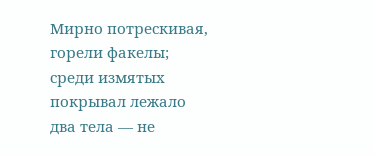Мирно потрескивая, горели факелы; среди измятых покрывал лежало два тела — не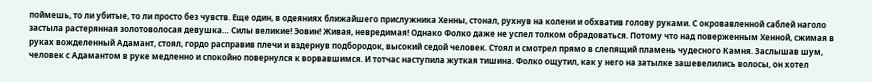поймешь, то ли убитые, то ли просто без чувств. Еще один, в одеяниях ближайшего прислужника Хенны, стонал, рухнув на колени и обхватив голову руками. С окровавленной саблей наголо застыла растерянная золотоволосая девушка… Силы великие! Эовин! Живая, невредимая! Однако Фолко даже не успел толком обрадоваться. Потому что над поверженным Хенной, сжимая в руках вожделенный Адамант, стоял, гордо расправив плечи и вздернув подбородок, высокий седой человек. Стоял и смотрел прямо в слепящий пламень чудесного Камня. Заслышав шум, человек с Адамантом в руке медленно и спокойно повернулся к ворвавшимся. И тотчас наступила жуткая тишина. Фолко ощутил, как у него на затылке зашевелились волосы, он хотел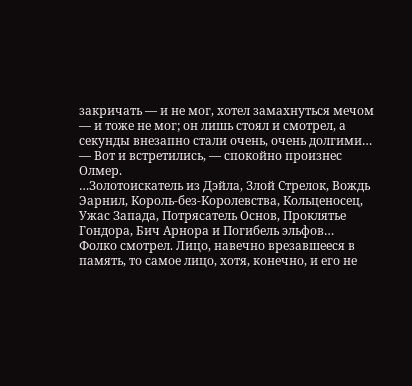закричать — и не мог, хотел замахнуться мечом — и тоже не мог; он лишь стоял и смотрел, а секунды внезапно стали очень, очень долгими…
— Вот и встретились, — спокойно произнес Олмер.
…Золотоискатель из Дэйла, Злой Стрелок, Вождь Эарнил, Король-без-Королевства, Кольценосец, Ужас Запада, Потрясатель Основ, Проклятье Гондора, Бич Арнора и Погибель эльфов…
Фолко смотрел. Лицо, навечно врезавшееся в память, то самое лицо, хотя, конечно, и его не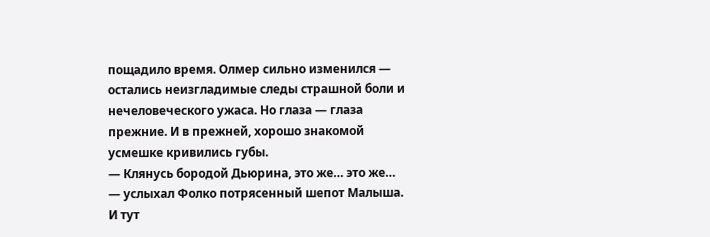пощадило время. Олмер сильно изменился — остались неизгладимые следы страшной боли и нечеловеческого ужаса. Но глаза — глаза прежние. И в прежней, хорошо знакомой усмешке кривились губы.
— Клянусь бородой Дьюрина, это же… это же… — услыхал Фолко потрясенный шепот Малыша. И тут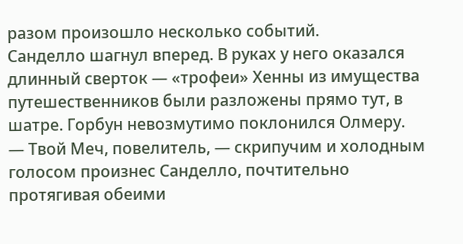разом произошло несколько событий.
Санделло шагнул вперед. В руках у него оказался длинный сверток — «трофеи» Хенны из имущества путешественников были разложены прямо тут, в шатре. Горбун невозмутимо поклонился Олмеру.
— Твой Меч, повелитель, — скрипучим и холодным голосом произнес Санделло, почтительно протягивая обеими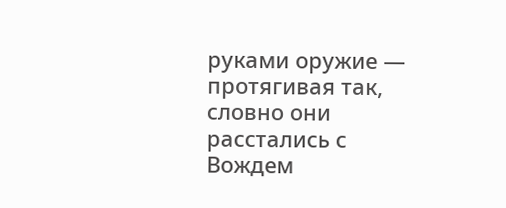руками оружие — протягивая так, словно они расстались с Вождем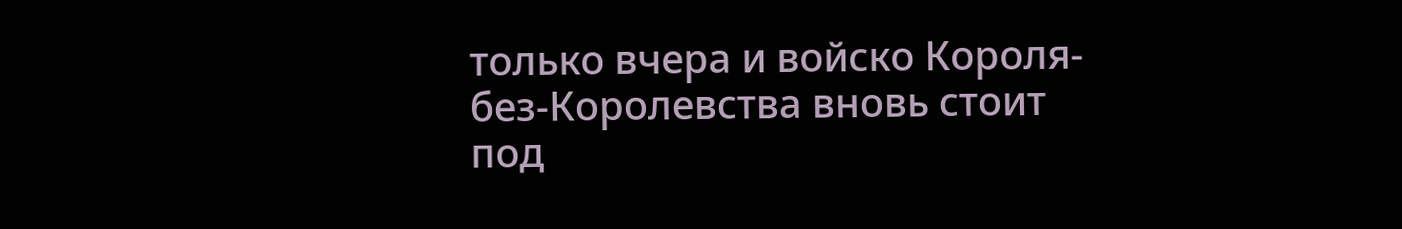только вчера и войско Короля-без-Королевства вновь стоит под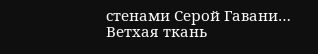стенами Серой Гавани…
Ветхая ткань